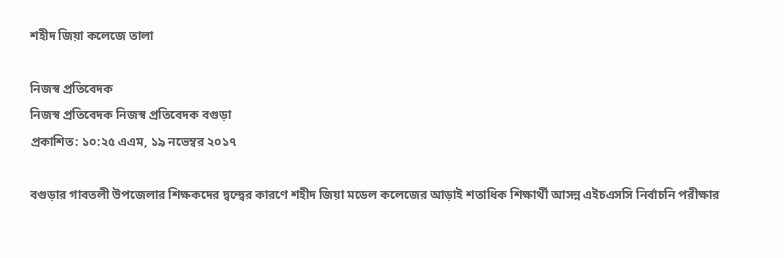শহীদ জিয়া কলেজে তালা

নিজস্ব প্রতিবেদক
নিজস্ব প্রতিবেদক নিজস্ব প্রতিবেদক বগুড়া
প্রকাশিত: ১০:২৫ এএম, ১৯ নভেম্বর ২০১৭

বগুড়ার গাবতলী উপজেলার শিক্ষকদের দ্বন্দ্বের কারণে শহীদ জিয়া মডেল কলেজের আড়াই শতাধিক শিক্ষার্থী আসন্ন এইচএসসি নির্বাচনি পরীক্ষার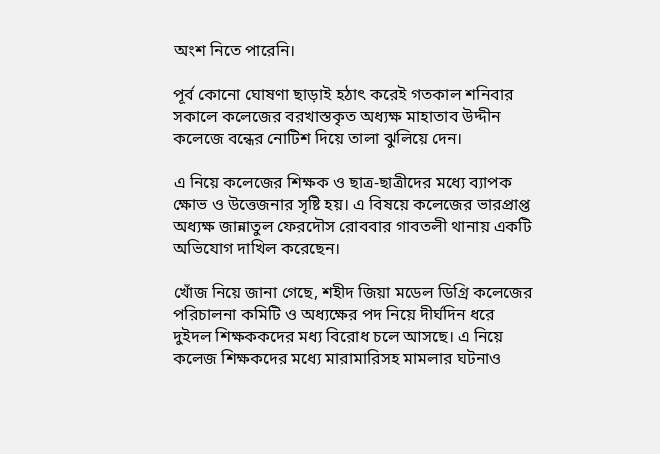অংশ নিতে পারেনি।

পূর্ব কোনো ঘোষণা ছাড়াই হঠাৎ করেই গতকাল শনিবার সকালে কলেজের বরখাস্তকৃত অধ্যক্ষ মাহাতাব উদ্দীন কলেজে বন্ধের নোটিশ দিয়ে তালা ঝুলিয়ে দেন।

এ নিয়ে কলেজের শিক্ষক ও ছাত্র-ছাত্রীদের মধ্যে ব্যাপক ক্ষোভ ও উত্তেজনার সৃষ্টি হয়। এ বিষয়ে কলেজের ভারপ্রাপ্ত অধ্যক্ষ জান্নাতুল ফেরদৌস রোববার গাবতলী থানায় একটি অভিযোগ দাখিল করেছেন।

খোঁজ নিয়ে জানা গেছে, শহীদ জিয়া মডেল ডিগ্রি কলেজের পরিচালনা কমিটি ও অধ্যক্ষের পদ নিয়ে দীর্ঘদিন ধরে দুইদল শিক্ষককদের মধ্য বিরোধ চলে আসছে। এ নিয়ে কলেজ শিক্ষকদের মধ্যে মারামারিসহ মামলার ঘটনাও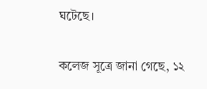ঘটেছে।

কলেজ সূত্রে জানা গেছে, ১২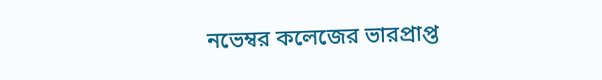নভেম্বর কলেজের ভারপ্রাপ্ত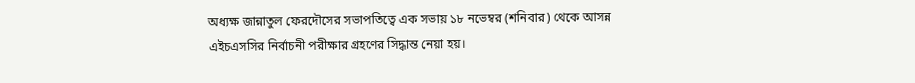অধ্যক্ষ জান্নাতুল ফেরদৌসের সভাপতিত্বে এক সভায় ১৮ নভেম্বর (শনিবার) থেকে আসন্ন এইচএসসির নির্বাচনী পরীক্ষার গ্রহণের সিদ্ধান্ত নেয়া হয়।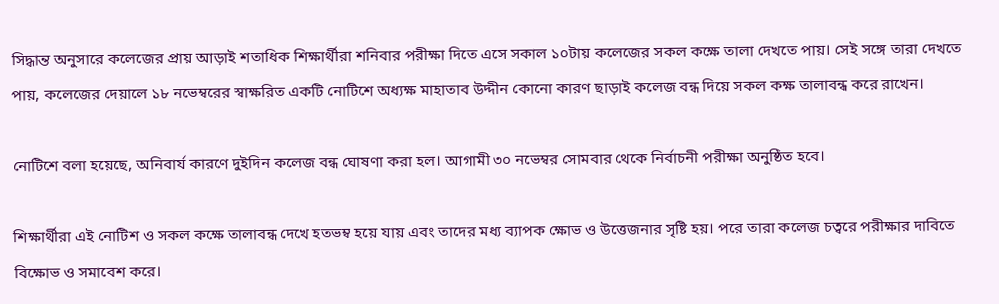সিদ্ধান্ত অনুসারে কলেজের প্রায় আড়াই শতাধিক শিক্ষার্থীরা শনিবার পরীক্ষা দিতে এসে সকাল ১০টায় কলেজের সকল কক্ষে তালা দেখতে পায়। সেই সঙ্গে তারা দেখতে পায়, কলেজের দেয়ালে ১৮ নভেম্বরের স্বাক্ষরিত একটি নোটিশে অধ্যক্ষ মাহাতাব উদ্দীন কোনো কারণ ছাড়াই কলেজ বন্ধ দিয়ে সকল কক্ষ তালাবন্ধ করে রাখেন।

নোটিশে বলা হয়েছে, অনিবার্য কারণে দুইদিন কলেজ বন্ধ ঘোষণা করা হল। আগামী ৩০ নভেম্বর সোমবার থেকে নির্বাচনী পরীক্ষা অনুষ্ঠিত হবে।

শিক্ষার্থীরা এই নোটিশ ও সকল কক্ষে তালাবন্ধ দেখে হতভম্ব হয়ে যায় এবং তাদের মধ্য ব্যাপক ক্ষোভ ও উত্তেজনার সৃষ্টি হয়। পরে তারা কলেজ চত্বরে পরীক্ষার দাবিতে বিক্ষোভ ও সমাবেশ করে।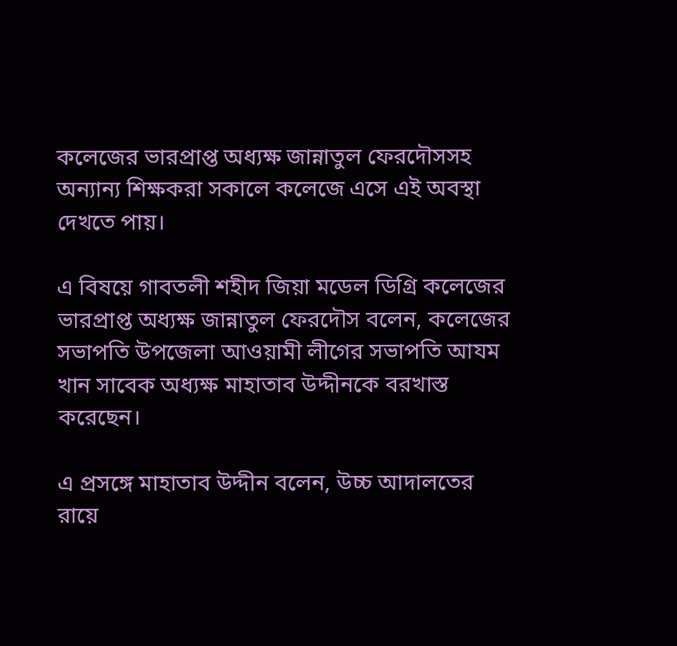কলেজের ভারপ্রাপ্ত অধ্যক্ষ জান্নাতুল ফেরদৌসসহ অন্যান্য শিক্ষকরা সকালে কলেজে এসে এই অবস্থা দেখতে পায়।

এ বিষয়ে গাবতলী শহীদ জিয়া মডেল ডিগ্রি কলেজের ভারপ্রাপ্ত অধ্যক্ষ জান্নাতুল ফেরদৌস বলেন, কলেজের সভাপতি উপজেলা আওয়ামী লীগের সভাপতি আযম খান সাবেক অধ্যক্ষ মাহাতাব উদ্দীনকে বরখাস্ত করেছেন।

এ প্রসঙ্গে মাহাতাব উদ্দীন বলেন, উচ্চ আদালতের রায়ে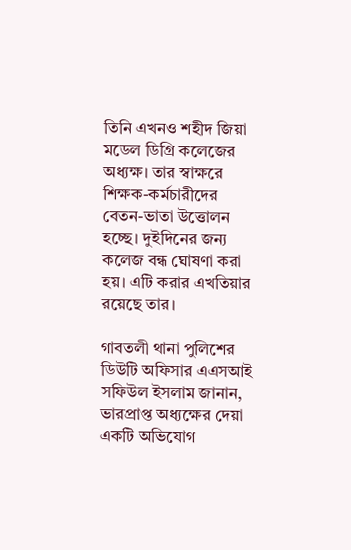তিনি এখনও শহীদ জিয়া মডেল ডিগ্রি কলেজের অধ্যক্ষ। তার স্বাক্ষরে শিক্ষক-কর্মচারীদের বেতন-ভাতা উত্তোলন হচ্ছে। দুইদিনের জন্য কলেজ বন্ধ ঘোষণা করা হয়। এটি করার এখতিয়ার রয়েছে তার।

গাবতলী থানা পুলিশের ডিউটি অফিসার এএসআই সফিউল ইসলাম জানান, ভারপ্রাপ্ত অধ্যক্ষের দেয়া একটি অভিযোগ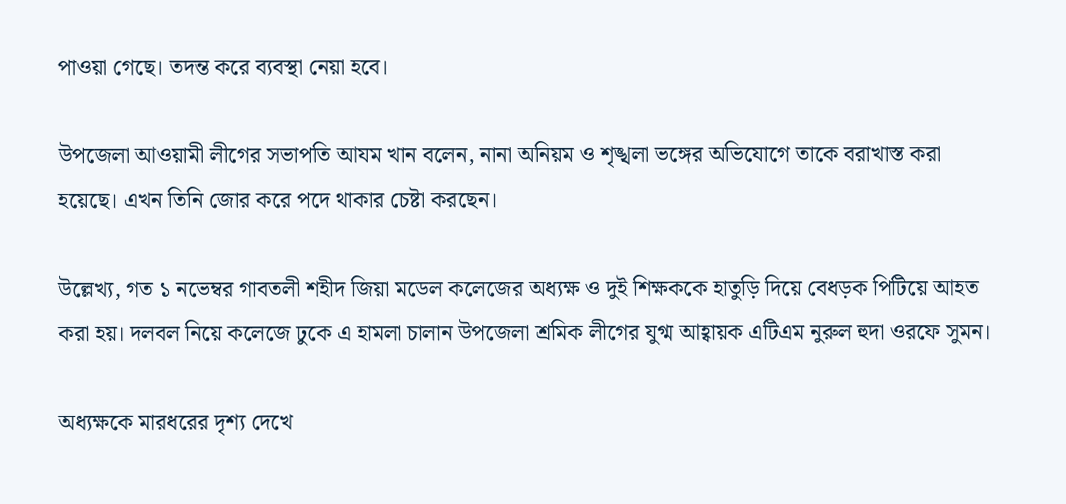পাওয়া গেছে। তদন্ত করে ব্যবস্থা নেয়া হবে।

উপজেলা আওয়ামী লীগের সভাপতি আযম খান বলেন, নানা অনিয়ম ও শৃঙ্খলা ভঙ্গের অভিযোগে তাকে বরাখাস্ত করা হয়েছে। এখন তিনি জোর করে পদে থাকার চেষ্টা করছেন।

উল্লেখ্য, গত ১ নভেম্বর গাবতলী শহীদ জিয়া মডেল কলেজের অধ্যক্ষ ও দুই শিক্ষককে হাতুড়ি দিয়ে বেধড়ক পিটিয়ে আহত করা হয়। দলবল নিয়ে কলেজে ঢুকে এ হামলা চালান উপজেলা শ্রমিক লীগের যুগ্ম আহ্বায়ক এটিএম নুরুল হুদা ওরফে সুমন।

অধ্যক্ষকে মারধরের দৃশ্য দেখে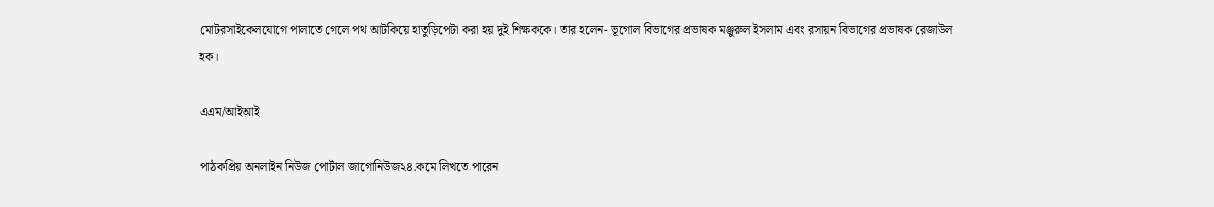মোটরসাইকেলযোগে পালাতে গেলে পথ আটকিয়ে হাতুড়িপেটা করা হয় দুই শিক্ষককে। তার হলেন- ভূগোল বিভাগের প্রভাষক মঞ্জুরুল ইসলাম এবং রসায়ন বিভাগের প্রভাষক রেজাউল হক।

এএম/আইআই

পাঠকপ্রিয় অনলাইন নিউজ পোর্টাল জাগোনিউজ২৪.কমে লিখতে পারেন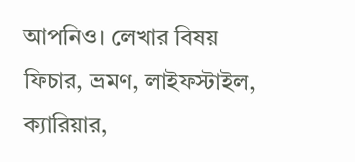আপনিও। লেখার বিষয় ফিচার, ভ্রমণ, লাইফস্টাইল, ক্যারিয়ার,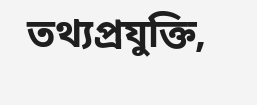তথ্যপ্রযুক্তি,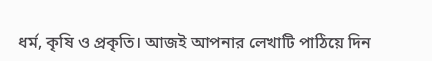ধর্ম, কৃষি ও প্রকৃতি। আজই আপনার লেখাটি পাঠিয়ে দিন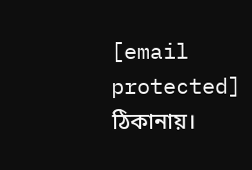[email protected] ঠিকানায়।